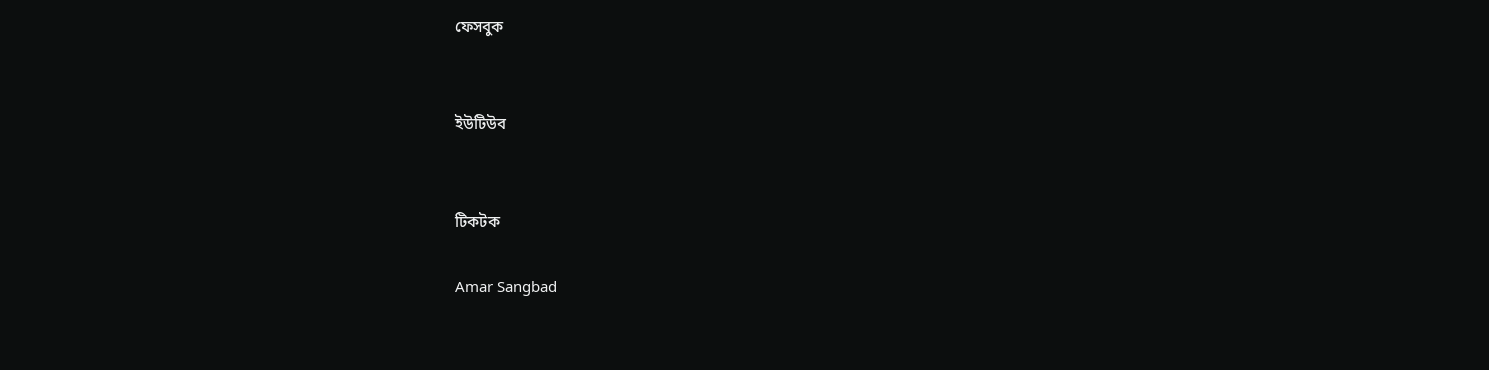ফেসবুক


ইউটিউব


টিকটক

Amar Sangbad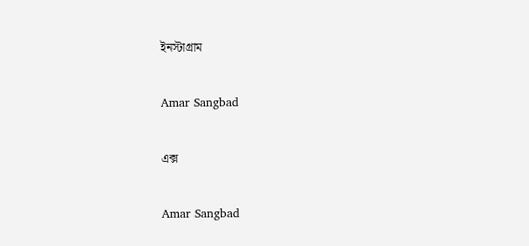ইনস্টাগ্রাম

Amar Sangbad

এক্স

Amar Sangbad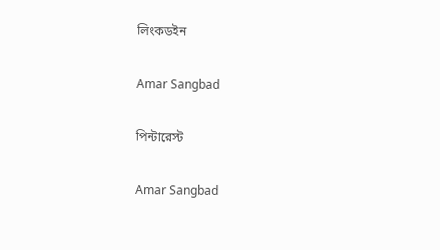লিংকডইন

Amar Sangbad

পিন্টারেস্ট

Amar Sangbad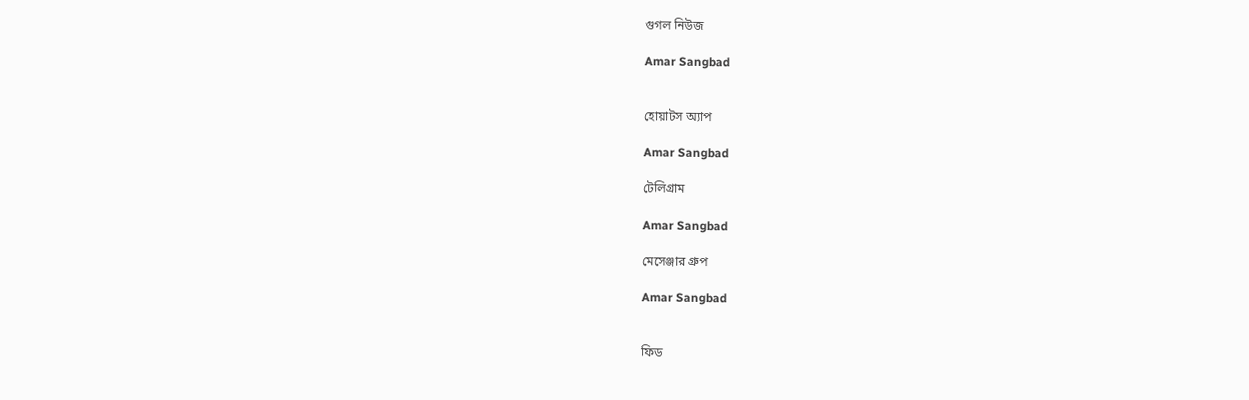গুগল নিউজ

Amar Sangbad


হোয়াটস অ্যাপ

Amar Sangbad

টেলিগ্রাম

Amar Sangbad

মেসেঞ্জার গ্রুপ

Amar Sangbad


ফিড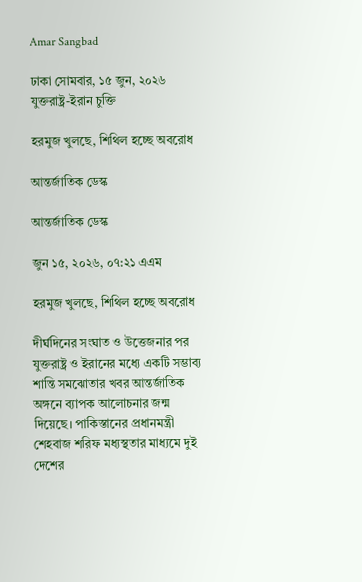Amar Sangbad

ঢাকা সোমবার, ১৫ জুন, ২০২৬
যুক্তরাষ্ট্র-ইরান চুক্তি

হরমুজ খুলছে, শিথিল হচ্ছে অবরোধ

আন্তর্জাতিক ডেস্ক

আন্তর্জাতিক ডেস্ক

জুন ১৫, ২০২৬, ০৭:২১ এএম

হরমুজ খুলছে, শিথিল হচ্ছে অবরোধ

দীর্ঘদিনের সংঘাত ও উত্তেজনার পর যুক্তরাষ্ট্র ও ইরানের মধ্যে একটি সম্ভাব্য শান্তি সমঝোতার খবর আন্তর্জাতিক অঙ্গনে ব্যাপক আলোচনার জন্ম দিয়েছে। পাকিস্তানের প্রধানমন্ত্রী শেহবাজ শরিফ মধ্যস্থতার মাধ্যমে দুই দেশের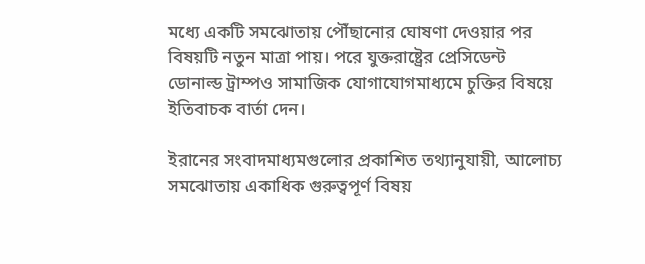মধ্যে একটি সমঝোতায় পৌঁছানোর ঘোষণা দেওয়ার পর বিষয়টি নতুন মাত্রা পায়। পরে যুক্তরাষ্ট্রের প্রেসিডেন্ট ডোনাল্ড ট্রাম্পও সামাজিক যোগাযোগমাধ্যমে চুক্তির বিষয়ে ইতিবাচক বার্তা দেন।

ইরানের সংবাদমাধ্যমগুলোর প্রকাশিত তথ্যানুযায়ী, আলোচ্য সমঝোতায় একাধিক গুরুত্বপূর্ণ বিষয়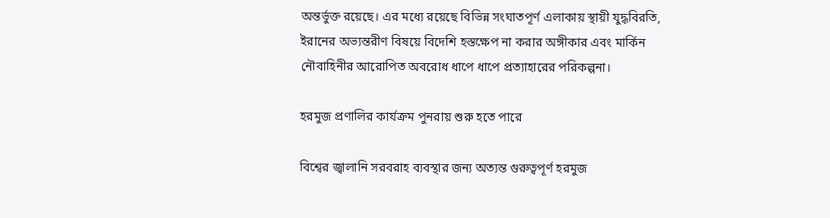অন্তর্ভুক্ত রয়েছে। এর মধ্যে রয়েছে বিভিন্ন সংঘাতপূর্ণ এলাকায় স্থায়ী যুদ্ধবিরতি, ইরানের অভ্যন্তরীণ বিষয়ে বিদেশি হস্তক্ষেপ না করার অঙ্গীকার এবং মার্কিন নৌবাহিনীর আরোপিত অবরোধ ধাপে ধাপে প্রত্যাহারের পরিকল্পনা।

হরমুজ প্রণালির কার্যক্রম পুনরায় শুরু হতে পারে

বিশ্বের জ্বালানি সরবরাহ ব্যবস্থার জন্য অত্যন্ত গুরুত্বপূর্ণ হরমুজ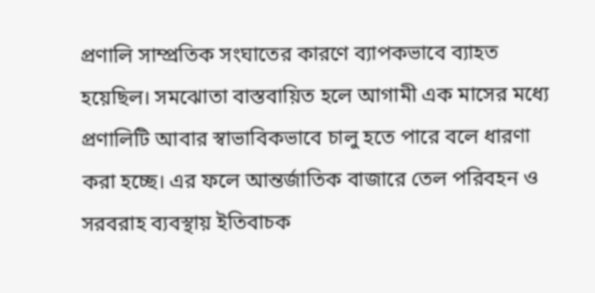প্রণালি সাম্প্রতিক সংঘাতের কারণে ব্যাপকভাবে ব্যাহত হয়েছিল। সমঝোতা বাস্তবায়িত হলে আগামী এক মাসের মধ্যে প্রণালিটি আবার স্বাভাবিকভাবে চালু হতে পারে বলে ধারণা করা হচ্ছে। এর ফলে আন্তর্জাতিক বাজারে তেল পরিবহন ও সরবরাহ ব্যবস্থায় ইতিবাচক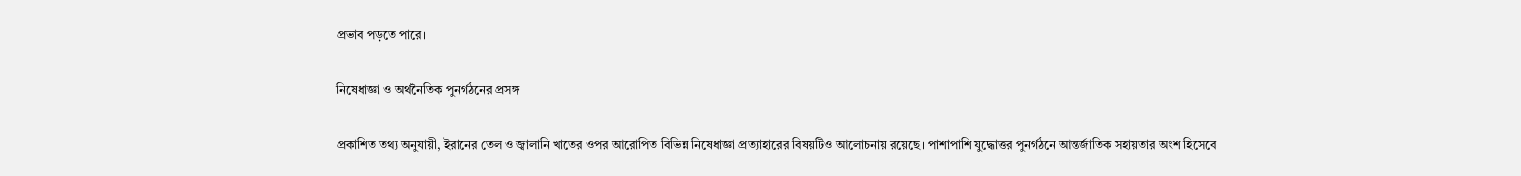প্রভাব পড়তে পারে।

নিষেধাজ্ঞা ও অর্থনৈতিক পুনর্গঠনের প্রসঙ্গ

প্রকাশিত তথ্য অনুযায়ী, ইরানের তেল ও জ্বালানি খাতের ওপর আরোপিত বিভিন্ন নিষেধাজ্ঞা প্রত্যাহারের বিষয়টিও আলোচনায় রয়েছে। পাশাপাশি যুদ্ধোত্তর পুনর্গঠনে আন্তর্জাতিক সহায়তার অংশ হিসেবে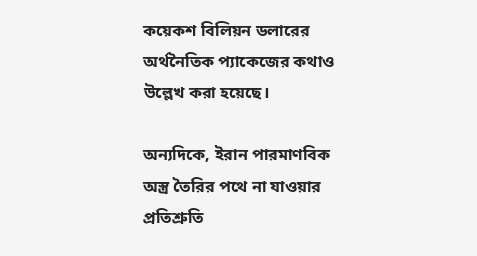কয়েকশ বিলিয়ন ডলারের অর্থনৈতিক প্যাকেজের কথাও উল্লেখ করা হয়েছে।

অন্যদিকে, ইরান পারমাণবিক অস্ত্র তৈরির পথে না যাওয়ার প্রতিশ্রুতি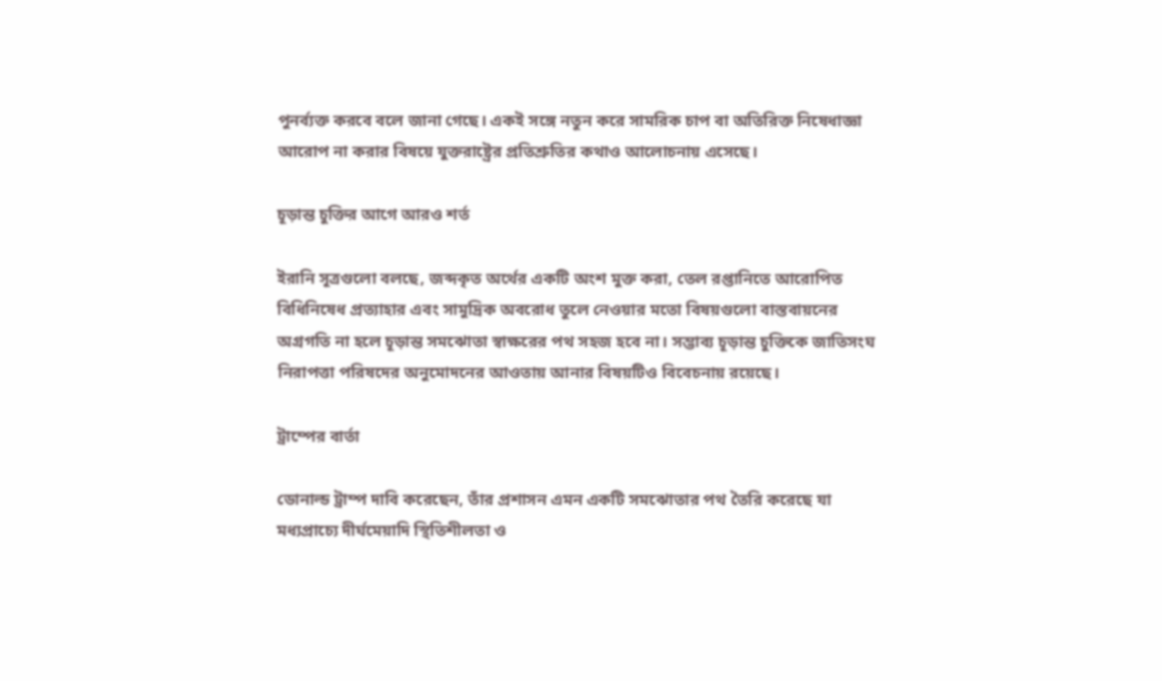পুনর্ব্যক্ত করবে বলে জানা গেছে। একই সঙ্গে নতুন করে সামরিক চাপ বা অতিরিক্ত নিষেধাজ্ঞা আরোপ না করার বিষয়ে যুক্তরাষ্ট্রের প্রতিশ্রুতির কথাও আলোচনায় এসেছে।

চূড়ান্ত চুক্তির আগে আরও শর্ত

ইরানি সূত্রগুলো বলছে, জব্দকৃত অর্থের একটি অংশ মুক্ত করা, তেল রপ্তানিতে আরোপিত বিধিনিষেধ প্রত্যাহার এবং সামুদ্রিক অবরোধ তুলে নেওয়ার মতো বিষয়গুলো বাস্তবায়নের অগ্রগতি না হলে চূড়ান্ত সমঝোতা স্বাক্ষরের পথ সহজ হবে না। সম্ভাব্য চূড়ান্ত চুক্তিকে জাতিসংঘ নিরাপত্তা পরিষদের অনুমোদনের আওতায় আনার বিষয়টিও বিবেচনায় রয়েছে।

ট্রাম্পের বার্তা

ডোনাল্ড ট্রাম্প দাবি করেছেন, তাঁর প্রশাসন এমন একটি সমঝোতার পথ তৈরি করেছে যা মধ্যপ্রাচ্যে দীর্ঘমেয়াদি স্থিতিশীলতা ও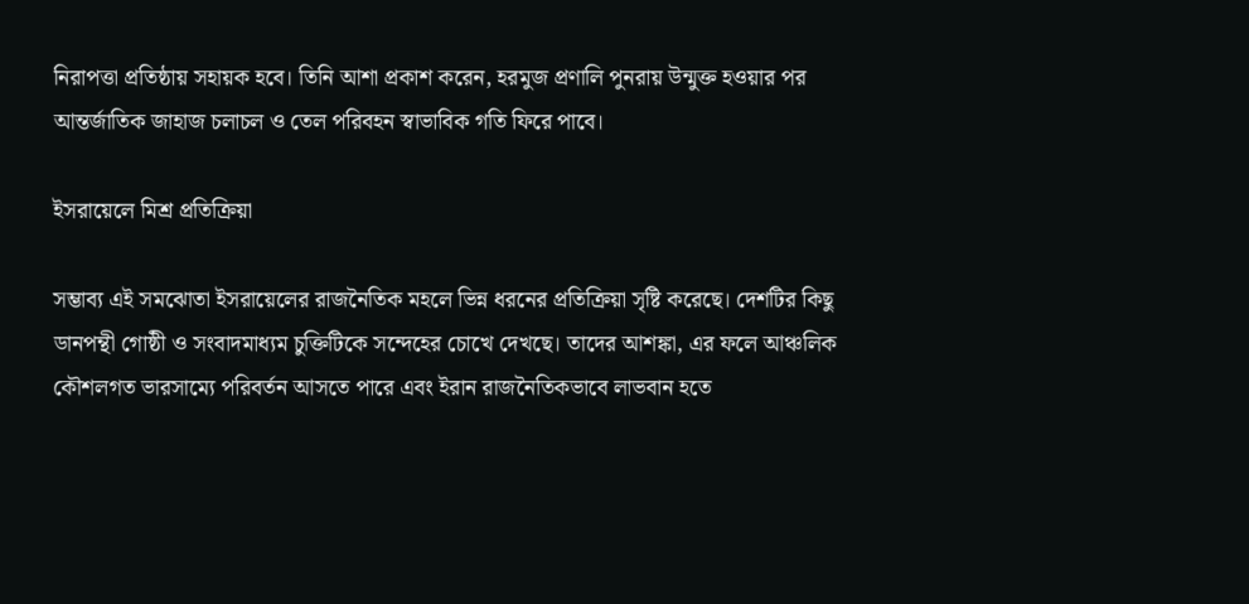নিরাপত্তা প্রতিষ্ঠায় সহায়ক হবে। তিনি আশা প্রকাশ করেন, হরমুজ প্রণালি পুনরায় উন্মুক্ত হওয়ার পর আন্তর্জাতিক জাহাজ চলাচল ও তেল পরিবহন স্বাভাবিক গতি ফিরে পাবে।

ইসরায়েলে মিশ্র প্রতিক্রিয়া

সম্ভাব্য এই সমঝোতা ইসরায়েলের রাজনৈতিক মহলে ভিন্ন ধরনের প্রতিক্রিয়া সৃষ্টি করেছে। দেশটির কিছু ডানপন্থী গোষ্ঠী ও সংবাদমাধ্যম চুক্তিটিকে সন্দেহের চোখে দেখছে। তাদের আশঙ্কা, এর ফলে আঞ্চলিক কৌশলগত ভারসাম্যে পরিবর্তন আসতে পারে এবং ইরান রাজনৈতিকভাবে লাভবান হতে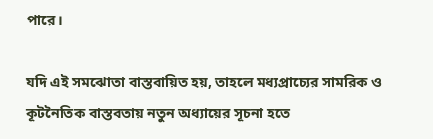পারে।

যদি এই সমঝোতা বাস্তবায়িত হয়, তাহলে মধ্যপ্রাচ্যের সামরিক ও কূটনৈতিক বাস্তবতায় নতুন অধ্যায়ের সূচনা হতে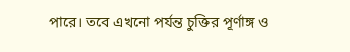পারে। তবে এখনো পর্যন্ত চুক্তির পূর্ণাঙ্গ ও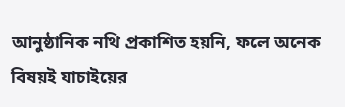আনুষ্ঠানিক নথি প্রকাশিত হয়নি, ফলে অনেক বিষয়ই যাচাইয়ের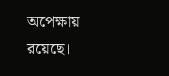অপেক্ষায় রয়েছে।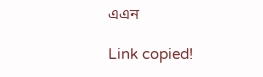এএন

Link copied!